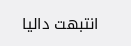انتبهت داليا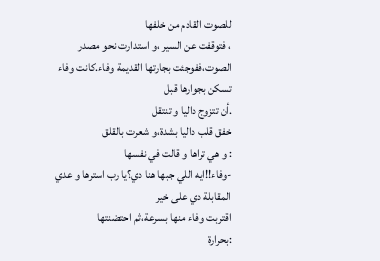للصوت القادم من خلفها
، فتوقفت عن السير ،و استدارت نحو مصدر الصوت،ففوجئت بجارتها القديمة وفاء.كانت وفاء تسكن بجوارها قبل
.أن تتزوج داليا و تنتقل
خفق قلب داليا بشدة،و شعرت بالقلق
: و هي تراها و قالت في نفسها
-وفاء!!ايه اللي جبها هنا دي؟يا رب استرها و عدي المقابلة دي على خير
اقتربت وفاء منها بسرعة،ثم احتضنتها
:بحرارة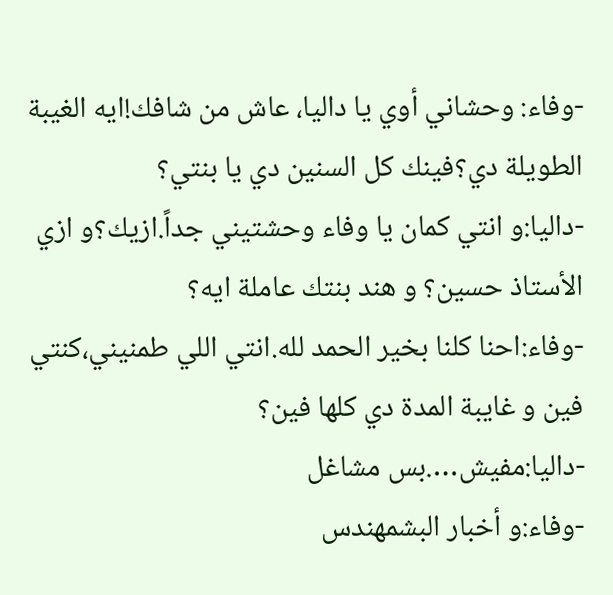-وفاء: وحشاني أوي يا داليا، عاش من شافك!ايه الغيبة الطويلة دي؟فينك كل السنين دي يا بنتي؟
-داليا:و انتي كمان يا وفاء وحشتيني جداً.ازيك؟و ازي الأستاذ حسين؟ و هند بنتك عاملة ايه؟
-وفاء:احنا كلنا بخير الحمد لله.انتي اللي طمنيني،كنتي فين و غايبة المدة دي كلها فين؟
-داليا:مفيش….بس مشاغل
-وفاء:و أخبار البشمهندس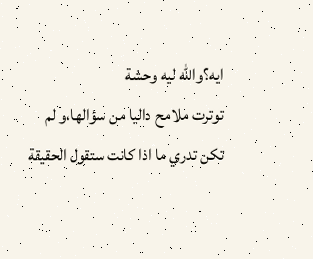ايه؟والله ليه وحشة
توترت ملامح داليا من سؤالها،و لم تكن تدري ما اذا كانت ستقول الحقيقة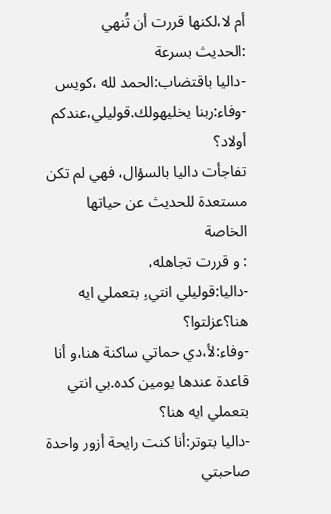أم لا،لكنها قررت أن تُنهي
:الحديث بسرعة
-داليا باقتضاب:الحمد لله ،كويس
-وفاء:ربنا يخليهولك.قوليلي،عندكم
أولاد؟
تفاجأت داليا بالسؤال، فهي لم تكن مستعدة للحديث عن حياتها الخاصة
: و قررت تجاهله،
-داليا:قوليلي انتي،ِ بتعملي ايه هنا؟عزلتوا؟
-وفاء:لأ،دي حماتي ساكنة هنا،و أنا قاعدة عندها يومين كده.بي انتي بتعملي ايه هنا؟
-داليا بتوتر:أنا كنت رايحة أزور واحدة صاحبتي